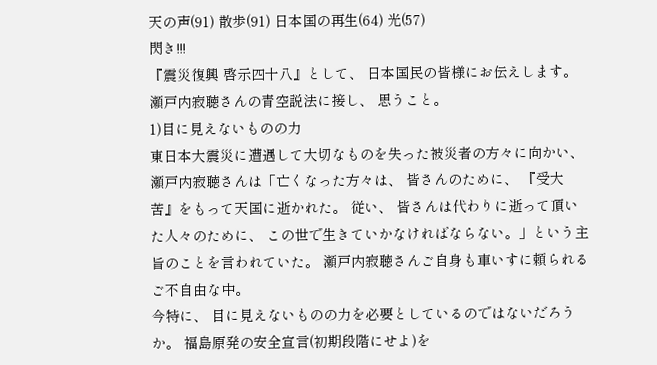天の声(91) 散歩(91) 日本国の再生(64) 光(57)
閃き!!!
『震災復興 啓示四十八』として、 日本国民の皆様にお伝えします。
瀬戸内寂聴さんの青空説法に接し、 思うこと。
1)目に見えないものの力
東日本大震災に遭遇して大切なものを失った被災者の方々に向かい、 瀬戸内寂聴さんは「亡くなった方々は、 皆さんのために、 『受大苦』をもって天国に逝かれた。 従い、 皆さんは代わりに逝って頂いた人々のために、 この世で生きていかなければならない。」という主旨のことを言われていた。 瀬戸内寂聴さんご自身も車いすに頼られるご不自由な中。
今特に、 目に見えないものの力を必要としているのではないだろうか。 福島原発の安全宣言(初期段階にせよ)を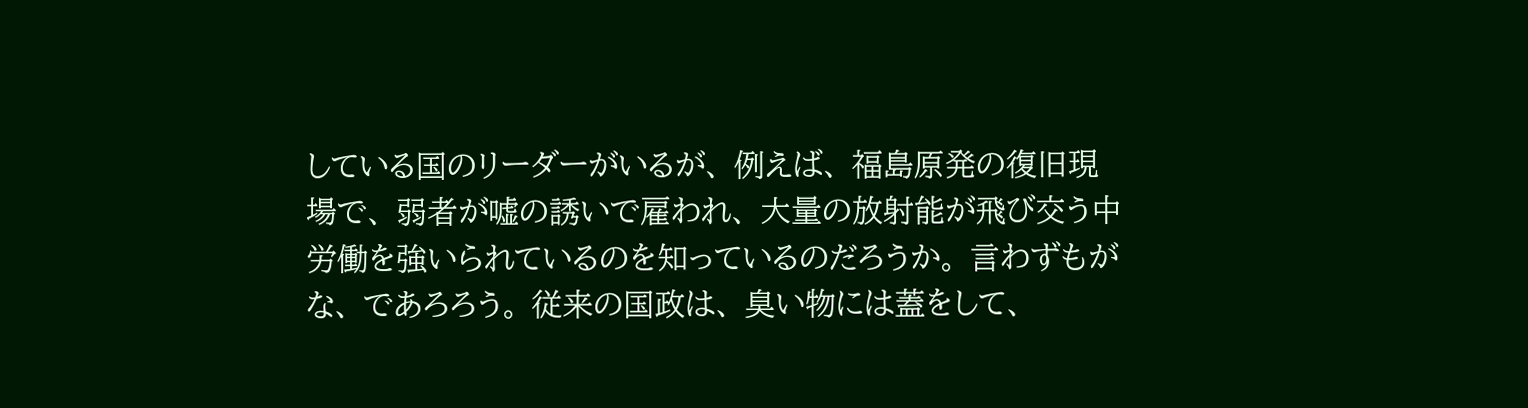している国のリーダーがいるが、 例えば、 福島原発の復旧現場で、 弱者が嘘の誘いで雇われ、 大量の放射能が飛び交う中労働を強いられているのを知っているのだろうか。 言わずもがな、 であろろう。 従来の国政は、 臭い物には蓋をして、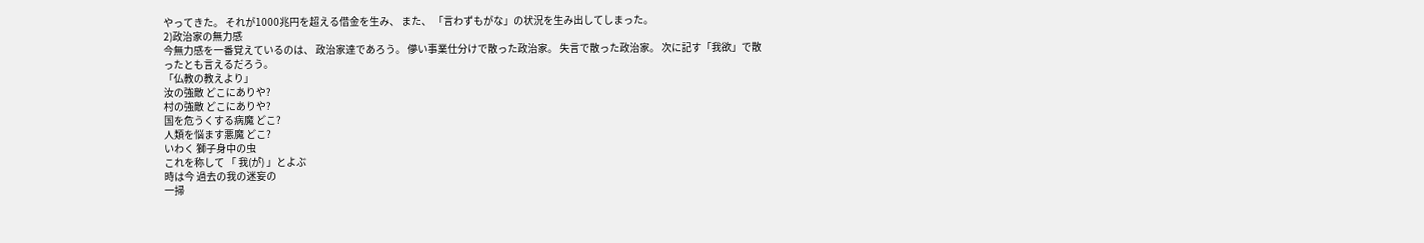やってきた。 それが1000兆円を超える借金を生み、 また、 「言わずもがな」の状況を生み出してしまった。
2)政治家の無力感
今無力感を一番覚えているのは、 政治家達であろう。 儚い事業仕分けで散った政治家。 失言で散った政治家。 次に記す「我欲」で散ったとも言えるだろう。
「仏教の教えより」
汝の強敵 どこにありや?
村の強敵 どこにありや?
国を危うくする病魔 どこ?
人類を悩ます悪魔 どこ?
いわく 獅子身中の虫
これを称して 「 我(が゙) 」とよぶ
時は今 過去の我の迷妄の
一掃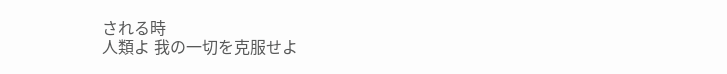される時
人類よ 我の一切を克服せよ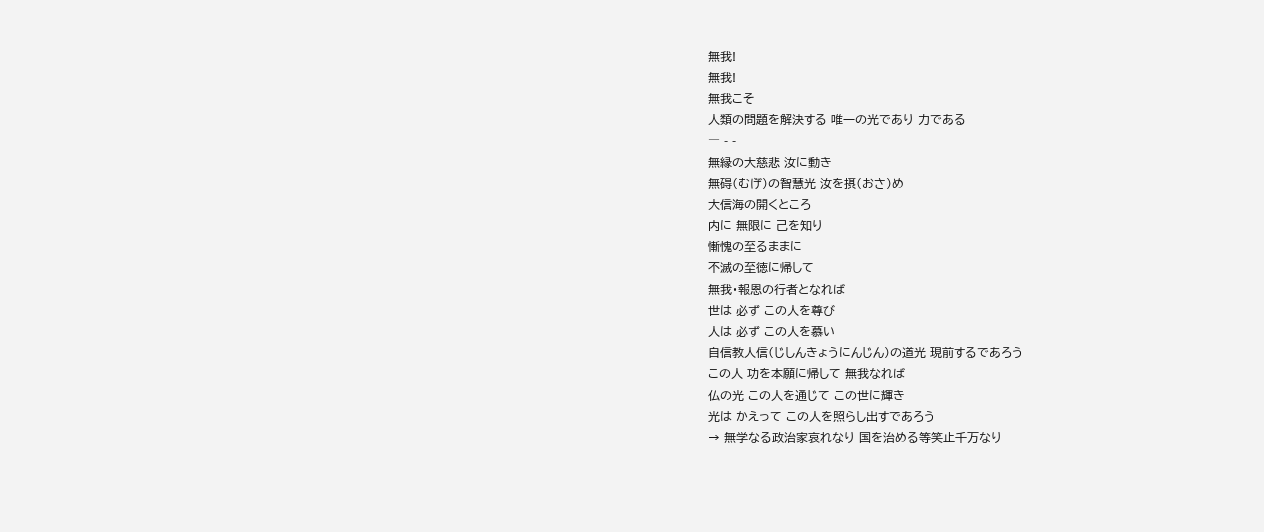無我!
無我!
無我こそ
人類の問題を解決する 唯一の光であり 力である
― - -
無縁の大慈悲 汝に動き
無碍(むげ゙)の智慧光 汝を摂(おさ)め
大信海の開くところ
内に 無限に 己を知り
慚愧の至るままに
不滅の至徳に帰して
無我・報恩の行者となれば
世は 必ず この人を尊び
人は 必ず この人を慕い
自信教人信(じしんきょうにんじん)の道光 現前するであろう
この人 功を本願に帰して 無我なれば
仏の光 この人を通じて この世に輝き
光は かえって この人を照らし出すであろう
→ 無学なる政治家哀れなり 国を治める等笑止千万なり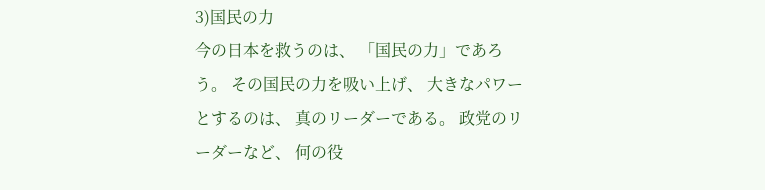3)国民の力
今の日本を救うのは、 「国民の力」であろう。 その国民の力を吸い上げ、 大きなパワーとするのは、 真のリーダーである。 政党のリーダーなど、 何の役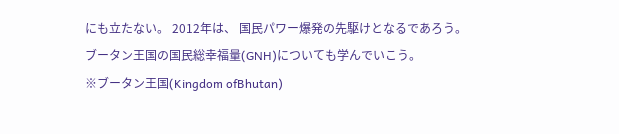にも立たない。 2012年は、 国民パワー爆発の先駆けとなるであろう。 ブータン王国の国民総幸福量(GNH)についても学んでいこう。
※ブータン王国(Kingdom ofBhutan)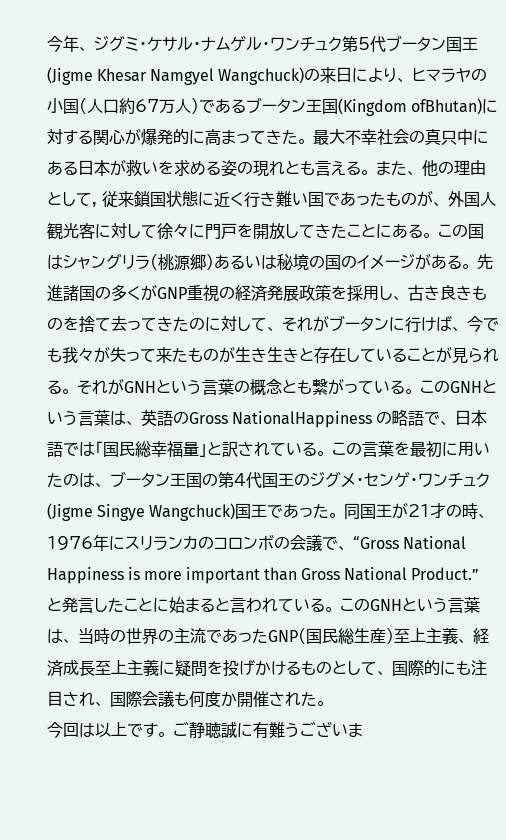今年、 ジグミ・ケサル・ナムゲル・ワンチュク第5代ブータン国王(Jigme Khesar Namgyel Wangchuck)の来日により、 ヒマラヤの小国(人口約67万人)であるブータン王国(Kingdom ofBhutan)に対する関心が爆発的に高まってきた。 最大不幸社会の真只中にある日本が救いを求める姿の現れとも言える。 また、 他の理由として, 従来鎖国状態に近く行き難い国であったものが、 外国人観光客に対して徐々に門戸を開放してきたことにある。 この国はシャングリラ(桃源郷)あるいは秘境の国のイメージがある。 先進諸国の多くがGNP重視の経済発展政策を採用し、 古き良きものを捨て去ってきたのに対して、 それがブータンに行けば、 今でも我々が失って来たものが生き生きと存在していることが見られる。 それがGNHという言葉の概念とも繋がっている。 このGNHという言葉は、 英語のGross NationalHappiness の略語で、 日本語では「国民総幸福量」と訳されている。 この言葉を最初に用いたのは、 ブータン王国の第4代国王のジグメ・センゲ・ワンチュク(Jigme Singye Wangchuck)国王であった。 同国王が21才の時、 1976年にスリランカのコロンボの会議で、 “Gross National Happiness is more important than Gross National Product.”と発言したことに始まると言われている。 このGNHという言葉は、 当時の世界の主流であったGNP(国民総生産)至上主義、 経済成長至上主義に疑問を投げかけるものとして、 国際的にも注目され、 国際会議も何度か開催された。
今回は以上です。 ご静聴誠に有難うございま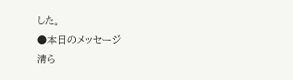した。
●本日のメッセージ
清ら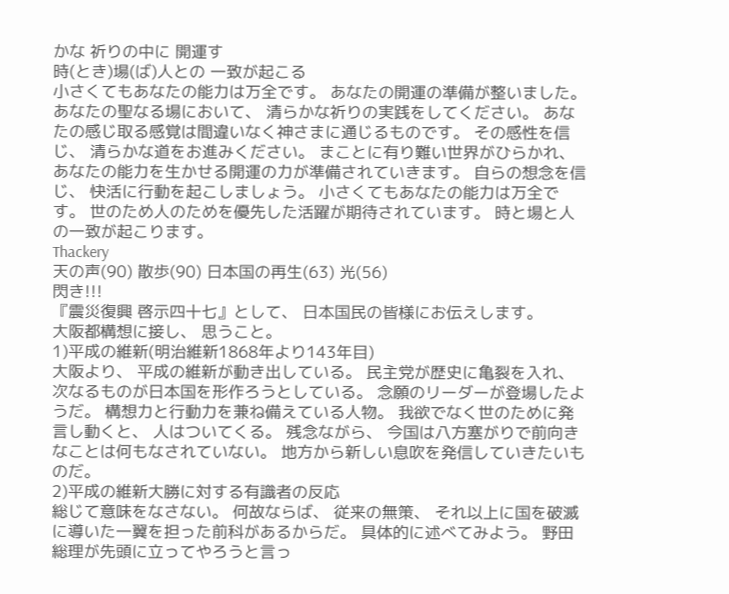かな 祈りの中に 開運す
時(とき)場(ば)人との 一致が起こる
小さくてもあなたの能力は万全です。 あなたの開運の準備が整いました。 あなたの聖なる場において、 清らかな祈りの実践をしてください。 あなたの感じ取る感覚は間違いなく神さまに通じるものです。 その感性を信じ、 清らかな道をお進みください。 まことに有り難い世界がひらかれ、 あなたの能力を生かせる開運の力が準備されていきます。 自らの想念を信じ、 快活に行動を起こしましょう。 小さくてもあなたの能力は万全です。 世のため人のためを優先した活躍が期待されています。 時と場と人の一致が起こります。
Thackery
天の声(90) 散歩(90) 日本国の再生(63) 光(56)
閃き!!!
『震災復興 啓示四十七』として、 日本国民の皆様にお伝えします。
大阪都構想に接し、 思うこと。
1)平成の維新(明治維新1868年より143年目)
大阪より、 平成の維新が動き出している。 民主党が歴史に亀裂を入れ、 次なるものが日本国を形作ろうとしている。 念願のリーダーが登場したようだ。 構想力と行動力を兼ね備えている人物。 我欲でなく世のために発言し動くと、 人はついてくる。 残念ながら、 今国は八方塞がりで前向きなことは何もなされていない。 地方から新しい息吹を発信していきたいものだ。
2)平成の維新大勝に対する有識者の反応
総じて意味をなさない。 何故ならば、 従来の無策、 それ以上に国を破滅に導いた一翼を担った前科があるからだ。 具体的に述べてみよう。 野田総理が先頭に立ってやろうと言っ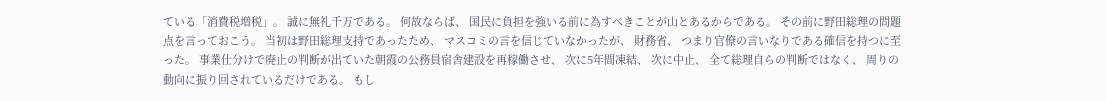ている「消費税増税」。 誠に無礼千万である。 何故ならば、 国民に負担を強いる前に為すべきことが山とあるからである。 その前に野田総理の問題点を言っておこう。 当初は野田総理支持であったため、 マスコミの言を信じていなかったが、 財務省、 つまり官僚の言いなりである確信を持つに至った。 事業仕分けで廃止の判断が出ていた朝霞の公務員宿舎建設を再稼働させ、 次に5年間凍結、 次に中止、 全て総理自らの判断ではなく、 周りの動向に振り回されているだけである。 もし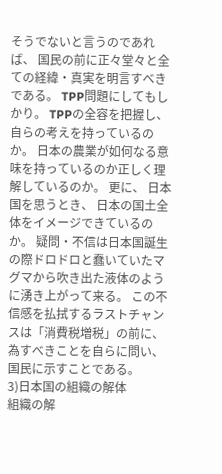そうでないと言うのであれば、 国民の前に正々堂々と全ての経緯・真実を明言すべきである。 TPP問題にしてもしかり。 TPPの全容を把握し、 自らの考えを持っているのか。 日本の農業が如何なる意味を持っているのか正しく理解しているのか。 更に、 日本国を思うとき、 日本の国土全体をイメージできているのか。 疑問・不信は日本国誕生の際ドロドロと蠢いていたマグマから吹き出た液体のように湧き上がって来る。 この不信感を払拭するラストチャンスは「消費税増税」の前に、 為すべきことを自らに問い、 国民に示すことである。
3)日本国の組織の解体
組織の解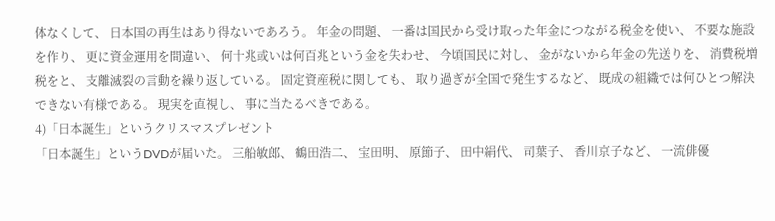体なくして、 日本国の再生はあり得ないであろう。 年金の問題、 一番は国民から受け取った年金につながる税金を使い、 不要な施設を作り、 更に資金運用を間違い、 何十兆或いは何百兆という金を失わせ、 今頃国民に対し、 金がないから年金の先送りを、 消費税増税をと、 支離滅裂の言動を繰り返している。 固定資産税に関しても、 取り過ぎが全国で発生するなど、 既成の組織では何ひとつ解決できない有様である。 現実を直視し、 事に当たるべきである。
4)「日本誕生」というクリスマスプレゼント
「日本誕生」というDVDが届いた。 三船敏郎、 鶴田浩二、 宝田明、 原節子、 田中絹代、 司葉子、 香川京子など、 一流俳優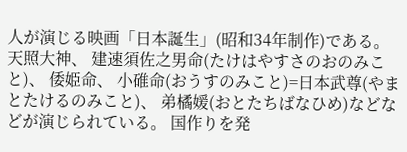人が演じる映画「日本誕生」(昭和34年制作)である。 天照大神、 建速須佐之男命(たけはやすさのおのみこと)、 倭姫命、 小碓命(おうすのみこと)=日本武尊(やまとたけるのみこと)、 弟橘媛(おとたちばなひめ)などなどが演じられている。 国作りを発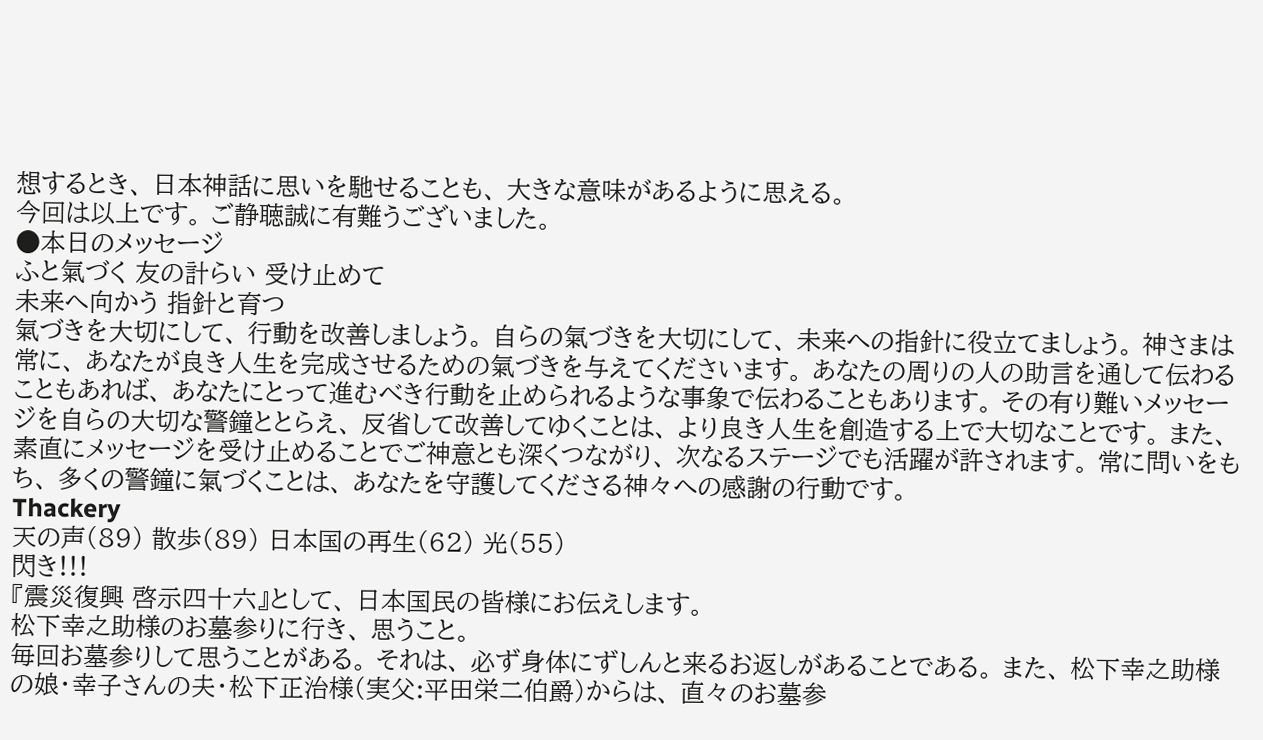想するとき、 日本神話に思いを馳せることも、 大きな意味があるように思える。
今回は以上です。 ご静聴誠に有難うございました。
●本日のメッセージ
ふと氣づく 友の計らい 受け止めて
未来へ向かう 指針と育つ
氣づきを大切にして、 行動を改善しましょう。 自らの氣づきを大切にして、 未来への指針に役立てましょう。 神さまは常に、 あなたが良き人生を完成させるための氣づきを与えてくださいます。 あなたの周りの人の助言を通して伝わることもあれば、 あなたにとって進むべき行動を止められるような事象で伝わることもあります。 その有り難いメッセージを自らの大切な警鐘ととらえ、 反省して改善してゆくことは、 より良き人生を創造する上で大切なことです。 また、 素直にメッセージを受け止めることでご神意とも深くつながり、 次なるステージでも活躍が許されます。 常に問いをもち、 多くの警鐘に氣づくことは、 あなたを守護してくださる神々への感謝の行動です。
Thackery
天の声(89) 散歩(89) 日本国の再生(62) 光(55)
閃き!!!
『震災復興 啓示四十六』として、 日本国民の皆様にお伝えします。
松下幸之助様のお墓参りに行き、 思うこと。
毎回お墓参りして思うことがある。 それは、 必ず身体にずしんと来るお返しがあることである。 また、 松下幸之助様の娘・幸子さんの夫・松下正治様(実父:平田栄二伯爵)からは、 直々のお墓参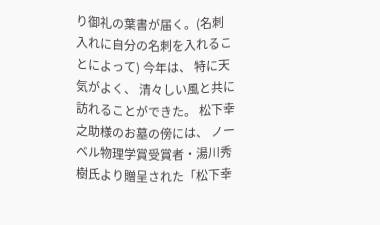り御礼の葉書が届く。(名刺入れに自分の名刺を入れることによって) 今年は、 特に天気がよく、 清々しい風と共に訪れることができた。 松下幸之助様のお墓の傍には、 ノーベル物理学賞受賞者・湯川秀樹氏より贈呈された「松下幸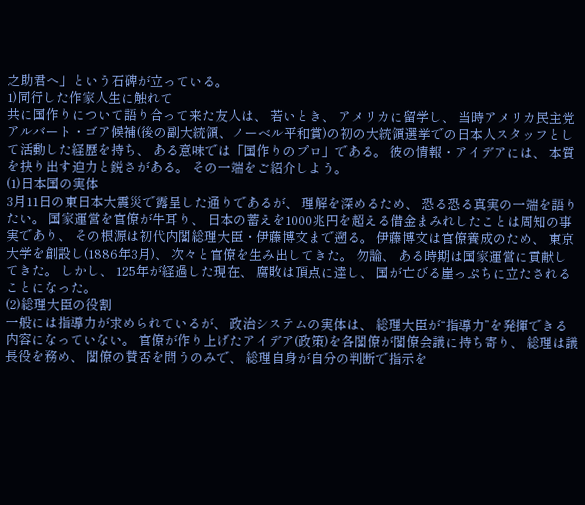之助君へ」という石碑が立っている。
1)同行した作家人生に触れて
共に国作りについて語り合って来た友人は、 若いとき、 アメリカに留学し、 当時アメリカ民主党アルバート・ゴア候補(後の副大統領、ノーベル平和賞)の初の大統領選挙での日本人スタッフとして活動した経歴を持ち、 ある意味では「国作りのプロ」である。 彼の情報・アイデアには、 本質を抉り出す迫力と鋭さがある。 その一端をご紹介しよう。
(1)日本国の実体
3月11日の東日本大震災で露呈した通りであるが、 理解を深めるため、 恐る恐る真実の一端を語りたい。 国家運営を官僚が牛耳り、 日本の蓄えを1000兆円を超える借金まみれしたことは周知の事実であり、 その根源は初代内閣総理大臣・伊藤博文まで遡る。 伊藤博文は官僚養成のため、 東京大学を創設し(1886年3月)、 次々と官僚を生み出してきた。 勿論、 ある時期は国家運営に貢献してきた。 しかし、 125年が経過した現在、 腐敗は頂点に達し、 国が亡びる崖っぷちに立たされることになった。
(2)総理大臣の役割
一般には指導力が求められているが、 政治システムの実体は、 総理大臣が“指導力”を発揮できる内容になっていない。 官僚が作り上げたアイデア(政策)を各閣僚が閣僚会議に持ち寄り、 総理は議長役を務め、 閣僚の賛否を問うのみで、 総理自身が自分の判断で指示を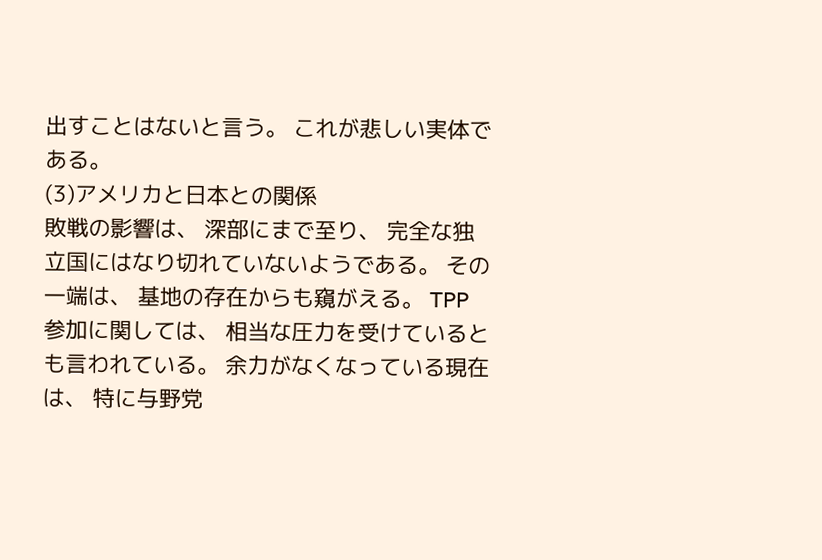出すことはないと言う。 これが悲しい実体である。
(3)アメリカと日本との関係
敗戦の影響は、 深部にまで至り、 完全な独立国にはなり切れていないようである。 その一端は、 基地の存在からも窺がえる。 TPP参加に関しては、 相当な圧力を受けているとも言われている。 余力がなくなっている現在は、 特に与野党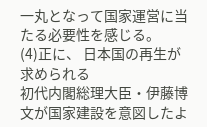一丸となって国家運営に当たる必要性を感じる。
(4)正に、 日本国の再生が求められる
初代内閣総理大臣・伊藤博文が国家建設を意図したよ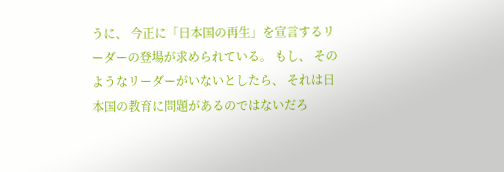うに、 今正に「日本国の再生」を宣言するリーダーの登場が求められている。 もし、 そのようなリーダーがいないとしたら、 それは日本国の教育に問題があるのではないだろ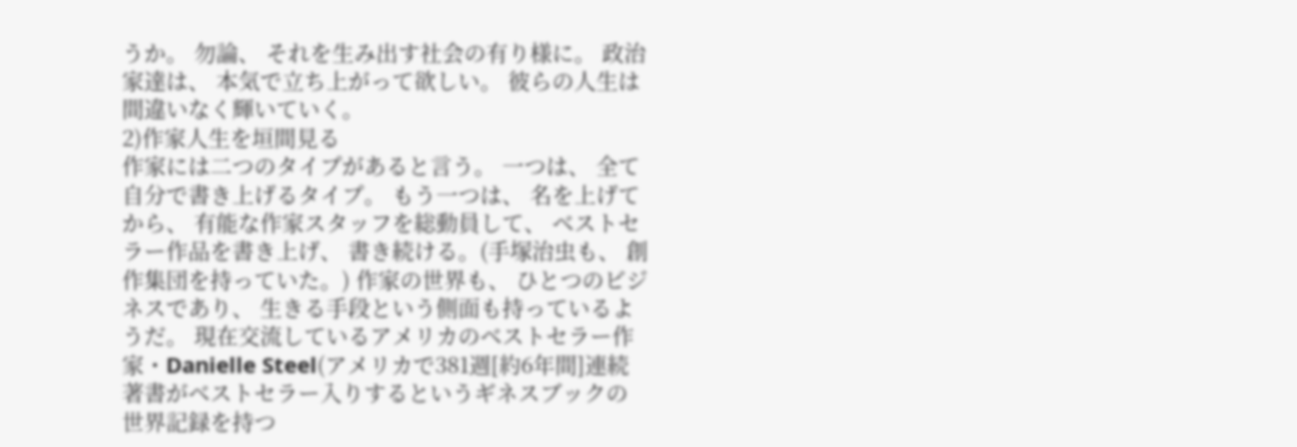うか。 勿論、 それを生み出す社会の有り様に。 政治家達は、 本気で立ち上がって欲しい。 彼らの人生は間違いなく輝いていく。
2)作家人生を垣間見る
作家には二つのタイプがあると言う。 一つは、 全て自分で書き上げるタイプ。 もう一つは、 名を上げてから、 有能な作家スタッフを総動員して、 ベストセラー作品を書き上げ、 書き続ける。(手塚治虫も、 創作集団を持っていた。) 作家の世界も、 ひとつのビジネスであり、 生きる手段という側面も持っているようだ。 現在交流しているアメリカのベストセラー作家・Danielle Steel(アメリカで381週[約6年間]連続著書がベストセラー入りするというギネスブックの世界記録を持つ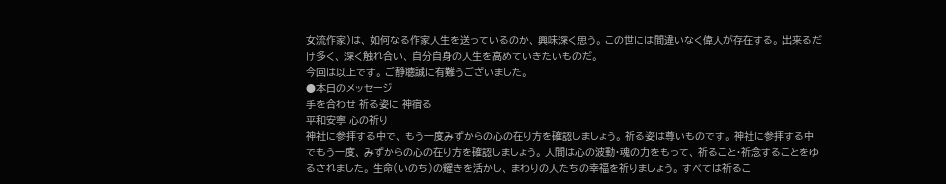女流作家)は、 如何なる作家人生を送っているのか、 興味深く思う。 この世には間違いなく偉人が存在する。 出来るだけ多く、 深く触れ合い、 自分自身の人生を高めていきたいものだ。
今回は以上です。 ご静聴誠に有難うございました。
●本日のメッセージ
手を合わせ 祈る姿に 神宿る
平和安寧 心の祈り
神社に参拝する中で、 もう一度みずからの心の在り方を確認しましょう。 祈る姿は尊いものです。 神社に参拝する中でもう一度、 みずからの心の在り方を確認しましょう。 人間は心の波動・魂の力をもって、 祈ること・祈念することをゆるされました。 生命(いのち)の耀きを活かし、 まわりの人たちの幸福を祈りましょう。 すべては祈るこ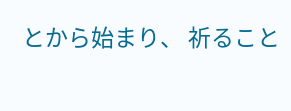とから始まり、 祈ること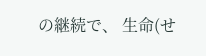の継続で、 生命(せ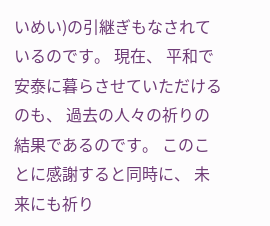いめい)の引継ぎもなされているのです。 現在、 平和で安泰に暮らさせていただけるのも、 過去の人々の祈りの結果であるのです。 このことに感謝すると同時に、 未来にも祈り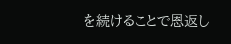を続けることで恩返し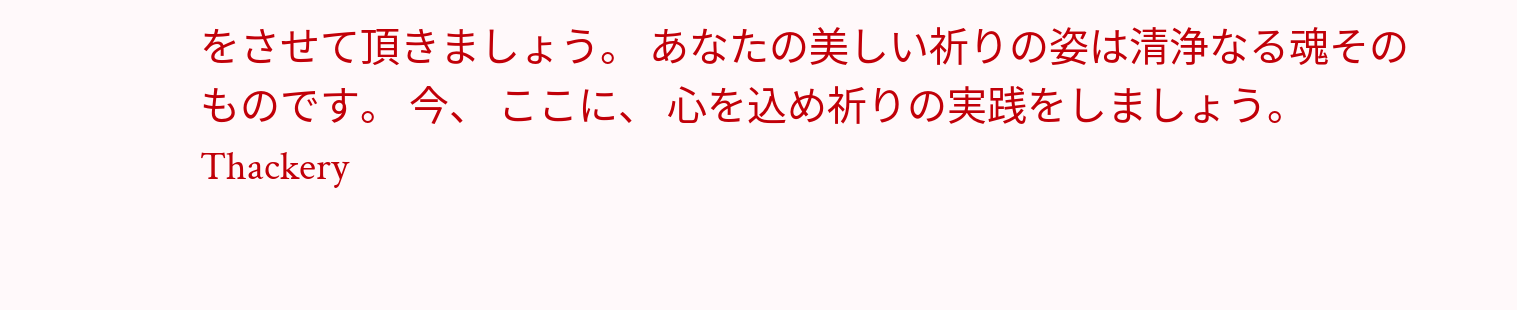をさせて頂きましょう。 あなたの美しい祈りの姿は清浄なる魂そのものです。 今、 ここに、 心を込め祈りの実践をしましょう。
Thackery